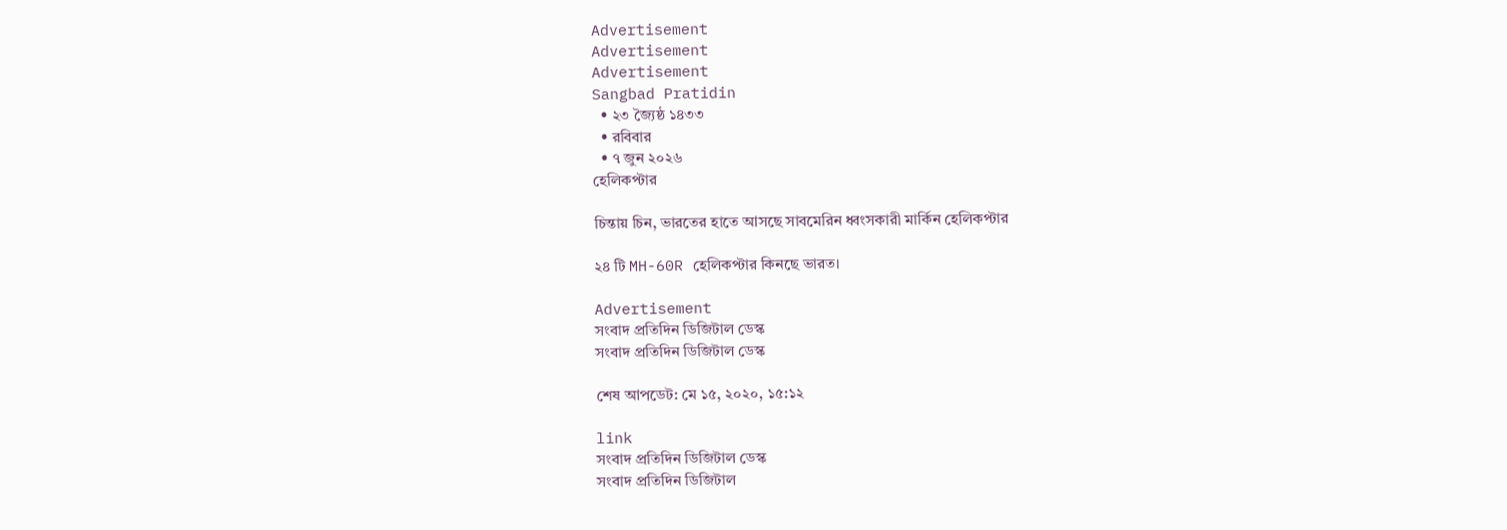Advertisement
Advertisement
Advertisement
Sangbad Pratidin
  • ২৩ জ্যৈষ্ঠ ১৪৩৩
  • রবিবার
  • ৭ জুন ২০২৬
হেলিকপ্টার

চিন্তায় চিন, ভারতের হাতে আসছে সাবমেরিন ধ্বংসকারী মার্কিন হেলিকপ্টার

২৪ টি MH-60R হেলিকপ্টার কিনছে ভারত।

Advertisement
সংবাদ প্রতিদিন ডিজিটাল ডেস্ক
সংবাদ প্রতিদিন ডিজিটাল ডেস্ক

শেষ আপডেট: মে ১৫, ২০২০, ১৫:১২

link
সংবাদ প্রতিদিন ডিজিটাল ডেস্ক
সংবাদ প্রতিদিন ডিজিটাল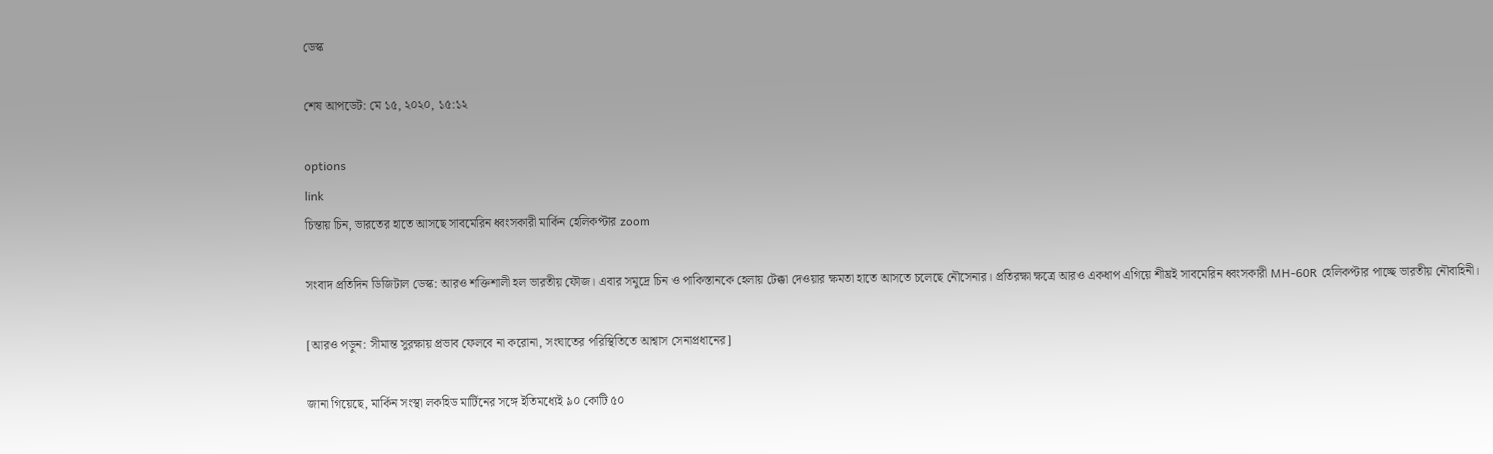ডেস্ক

শেষ আপডেট: মে ১৫, ২০২০, ১৫:১২

options
link
চিন্তায় চিন, ভারতের হাতে আসছে সাবমেরিন ধ্বংসকারী মার্কিন হেলিকপ্টার zoom

সংবাদ প্রতিদিন ডিজিটাল ডেস্ক: আরও শক্তিশালী হল ভারতীয় ফৌজ। এবার সমুদ্রে চিন ও পাকিস্তানকে হেলায় টেক্কা দেওয়ার ক্ষমতা হাতে আসতে চলেছে নৌসেনার। প্রতিরক্ষা ক্ষত্রে আরও একধাপ এগিয়ে শীঘ্রই সাবমেরিন ধ্বংসকারী MH-60R হেলিকপ্টার পাচ্ছে ভারতীয় নৌবাহিনী।

[আরও পড়ুন: সীমান্ত সুরক্ষায় প্রভাব ফেলবে না করোনা, সংঘাতের পরিস্থিতিতে আশ্বাস সেনাপ্রধানের]

জানা গিয়েছে, মার্কিন সংস্থা লকহিড মার্টিনের সঙ্গে ইতিমধ্যেই ৯০ কোটি ৫০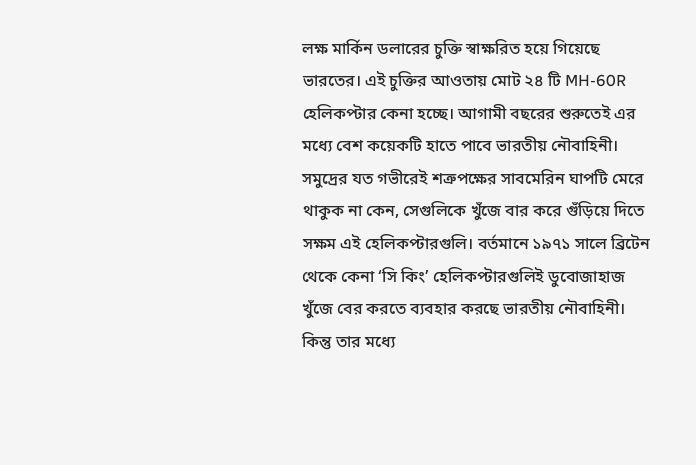লক্ষ মার্কিন ডলারের চুক্তি স্বাক্ষরিত হয়ে গিয়েছে ভারতের। এই চুক্তির আওতায় মোট ২৪ টি MH-60R হেলিকপ্টার কেনা হচ্ছে। আগামী বছরের শুরুতেই এর মধ্যে বেশ কয়েকটি হাতে পাবে ভারতীয় নৌবাহিনী। সমুদ্রের যত গভীরেই শত্রুপক্ষের সাবমেরিন ঘাপটি মেরে থাকুক না কেন, সেগুলিকে খুঁজে বার করে গুঁড়িয়ে দিতে সক্ষম এই হেলিকপ্টারগুলি। বর্তমানে ১৯৭১ সালে ব্রিটেন থেকে কেনা ‘সি কিং’ হেলিকপ্টারগুলিই ডুবোজাহাজ খুঁজে বের করতে ব্যবহার করছে ভারতীয় নৌবাহিনী। কিন্তু তার মধ্যে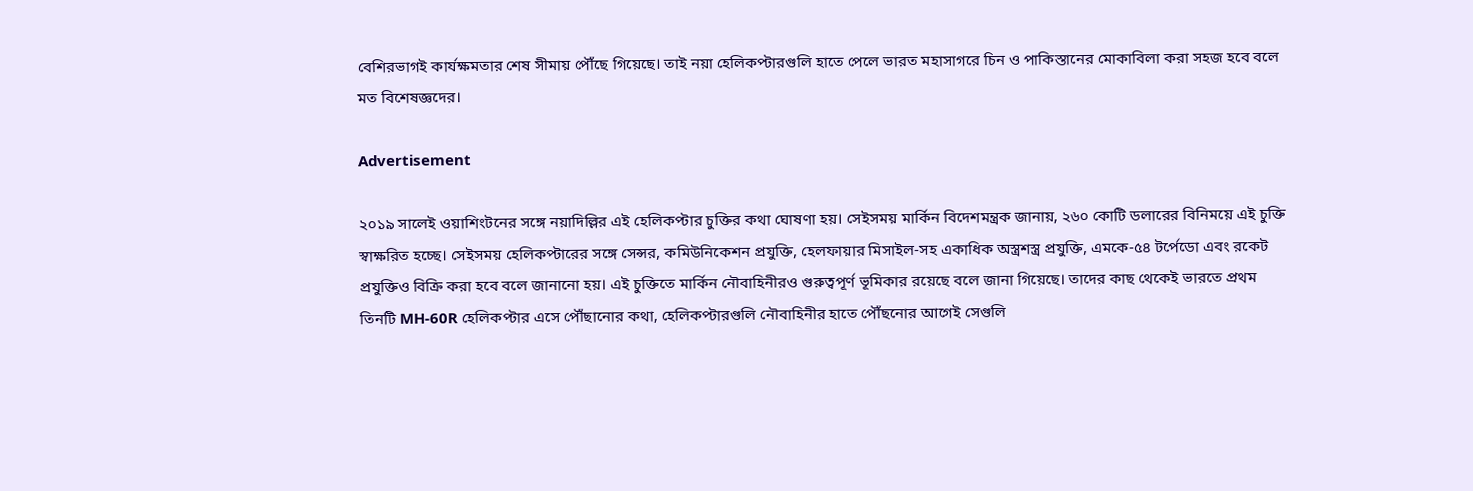বেশিরভাগই কার্যক্ষমতার শেষ সীমায় পৌঁছে গিয়েছে। তাই নয়া হেলিকপ্টারগুলি হাতে পেলে ভারত মহাসাগরে চিন ও পাকিস্তানের মোকাবিলা করা সহজ হবে বলে মত বিশেষজ্ঞদের।

Advertisement

২০১৯ সালেই ওয়াশিংটনের সঙ্গে নয়াদিল্লির এই হেলিকপ্টার চুক্তির কথা ঘোষণা হয়। সেইসময় মার্কিন বিদেশমন্ত্রক জানায়, ২৬০ কোটি ডলারের বিনিময়ে এই চুক্তি স্বাক্ষরিত হচ্ছে। সেইসময় হেলিকপ্টারের সঙ্গে সেন্সর, কমিউনিকেশন প্রযুক্তি, হেলফায়ার মিসাইল-সহ একাধিক অস্ত্রশস্ত্র প্রযুক্তি, এমকে-৫৪ টর্পেডো এবং রকেট প্রযুক্তিও বিক্রি করা হবে বলে জানানো হয়। এই চুক্তিতে মার্কিন নৌবাহিনীরও গুরুত্বপূর্ণ ভূমিকার রয়েছে বলে জানা গিয়েছে। তাদের কাছ থেকেই ভারতে প্রথম তিনটি MH-60R হেলিকপ্টার এসে পৌঁছানোর কথা, হেলিকপ্টারগুলি নৌবাহিনীর হাতে পৌঁছনোর আগেই সেগুলি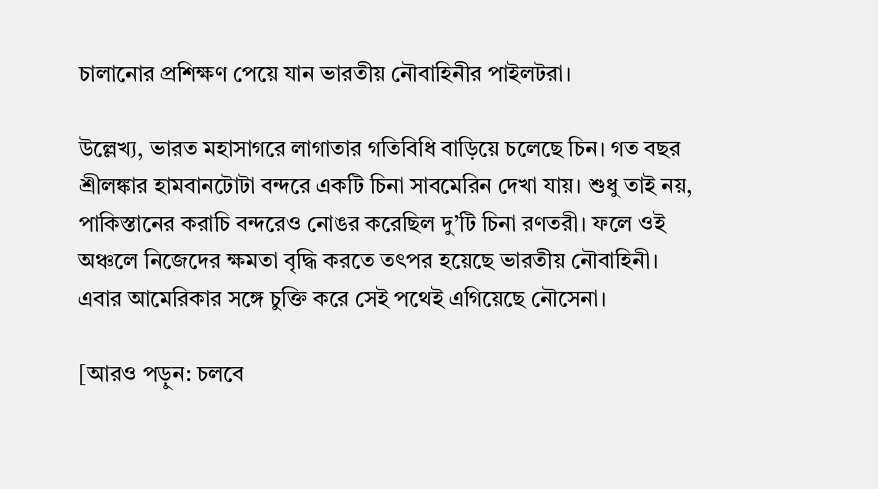চালানোর প্রশিক্ষণ পেয়ে যান ভারতীয় নৌবাহিনীর পাইলটরা।

উল্লেখ্য, ভারত মহাসাগরে লাগাতার গতিবিধি বাড়িয়ে চলেছে চিন। গত বছর শ্রীলঙ্কার হামবানটোটা বন্দরে একটি চিনা সাবমেরিন দেখা যায়। শুধু তাই নয়, পাকিস্তানের করাচি বন্দরেও নোঙর করেছিল দু’টি চিনা রণতরী। ফলে ওই অঞ্চলে নিজেদের ক্ষমতা বৃদ্ধি করতে তৎপর হয়েছে ভারতীয় নৌবাহিনী। এবার আমেরিকার সঙ্গে চুক্তি করে সেই পথেই এগিয়েছে নৌসেনা।

[আরও পড়ুন: চলবে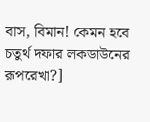বাস, বিমান! কেমন হবে চতুর্থ দফার লকডাউনের রূপরেখা?]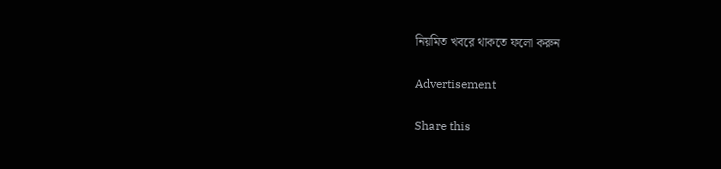নিয়মিত খবরে থাকতে ফলো করুন

Advertisement

Share this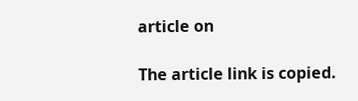article on

The article link is copied.